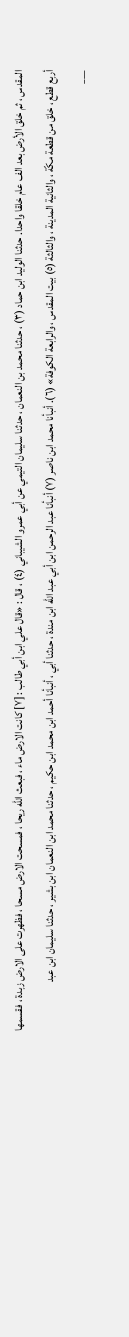المقدس ، ثم خلق الأرض بعد الف عام خلقا واحدا. حدثنا الوليد ابن حماد (٣) ، حدثنا محمد بن النعمان ، حدثنا سليمان التيمي عن أبي عمرو الشيباني (٤) ، قال : «قال علي ابن أبي طالب : [٧] كانت الارض ماء ، فبعث الله ريحا ، فمسحت الارض مسحا ، فظهرت على الارض زبدة ، فقسمها أربع قطع ، خلق من قطعة مكّة ، والثانية المدينة ، والثالثة (٥) بيت المقدس ، والرابعة الكوفة» (٦). أنبأنا محمد ابن ناصر (٧) أنبأنا عبد الرحمن ابن أبي عبد الله ابن مندة ، حدثنا أبي ، أنبأنا أحمد ابن محمد ابن حكيم ، حدثنا محمد ابن النعمان ابن بشير ، حدثنا سليمان ابن عبد
___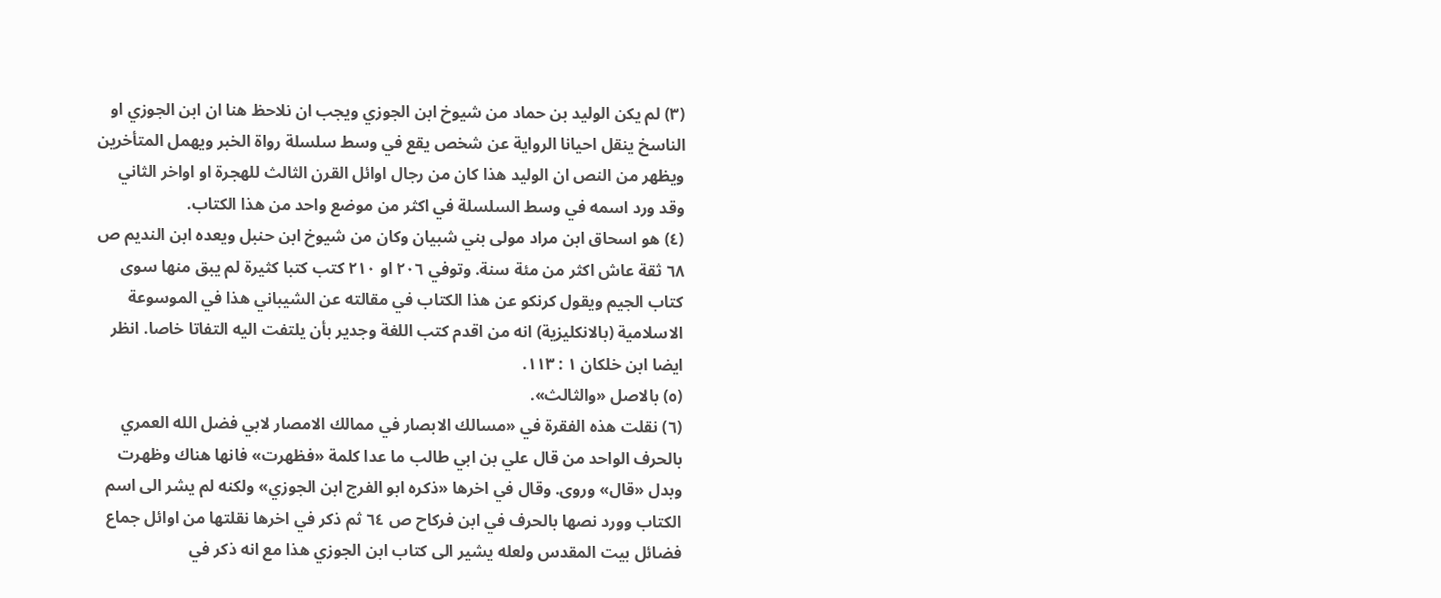(٣) لم يكن الوليد بن حماد من شيوخ ابن الجوزي ويجب ان نلاحظ هنا ان ابن الجوزي او الناسخ ينقل احيانا الرواية عن شخص يقع في وسط سلسلة رواة الخبر ويهمل المتأخرين ويظهر من النص ان الوليد هذا كان من رجال اوائل القرن الثالث للهجرة او اواخر الثاني وقد ورد اسمه في وسط السلسلة في اكثر من موضع واحد من هذا الكتاب.
(٤) هو اسحاق ابن مراد مولى بني شبيان وكان من شيوخ ابن حنبل ويعده ابن النديم ص ٦٨ ثقة عاش اكثر من مئة سنة. وتوفي ٢٠٦ او ٢١٠ كتب كتبا كثيرة لم يبق منها سوى كتاب الجيم ويقول كرنكو عن هذا الكتاب في مقالته عن الشيباني هذا في الموسوعة الاسلامية (بالانكليزية) انه من اقدم كتب اللغة وجدير بأن يلتفت اليه التفاتا خاصا. انظر ايضا ابن خلكان ١ : ١١٣.
(٥) بالاصل «والثالث».
(٦) نقلت هذه الفقرة في «مسالك الابصار في ممالك الامصار لابي فضل الله العمري بالحرف الواحد من قال علي بن ابي طالب ما عدا كلمة «فظهرت» فانها هناك وظهرت وبدل «قال» وروى. وقال في اخرها «ذكره ابو الفرج ابن الجوزي» ولكنه لم يشر الى اسم الكتاب وورد نصها بالحرف في ابن فركاح ص ٦٤ ثم ذكر في اخرها نقلتها من اوائل جماع فضائل بيت المقدس ولعله يشير الى كتاب ابن الجوزي هذا مع انه ذكر في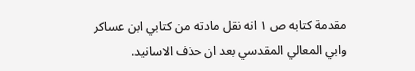مقدمة كتابه ص ١ انه نقل مادته من كتابي ابن عساكر وابي المعالي المقدسي بعد ان حذف الاسانيد.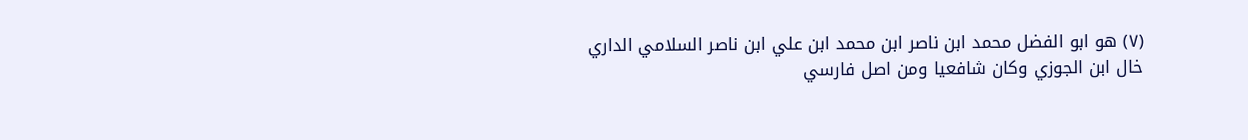(٧) هو ابو الفضل محمد ابن ناصر ابن محمد ابن علي ابن ناصر السلامي الداري خال ابن الجوزي وكان شافعيا ومن اصل فارسي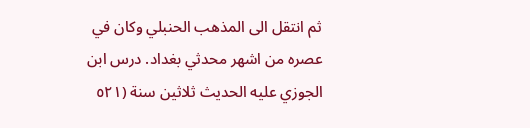ثم انتقل الى المذهب الحنبلي وكان في عصره من اشهر محدثي بغداد. درس ابن الجوزي عليه الحديث ثلاثين سنة (٥٢١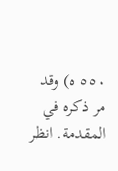٥٥٠ ه) وقد مر ذكره في المقدمة. انظر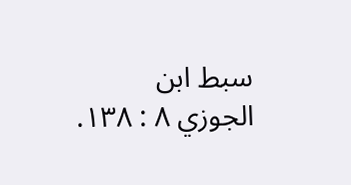سبط ابن الجوزي ٨ : ١٣٨.